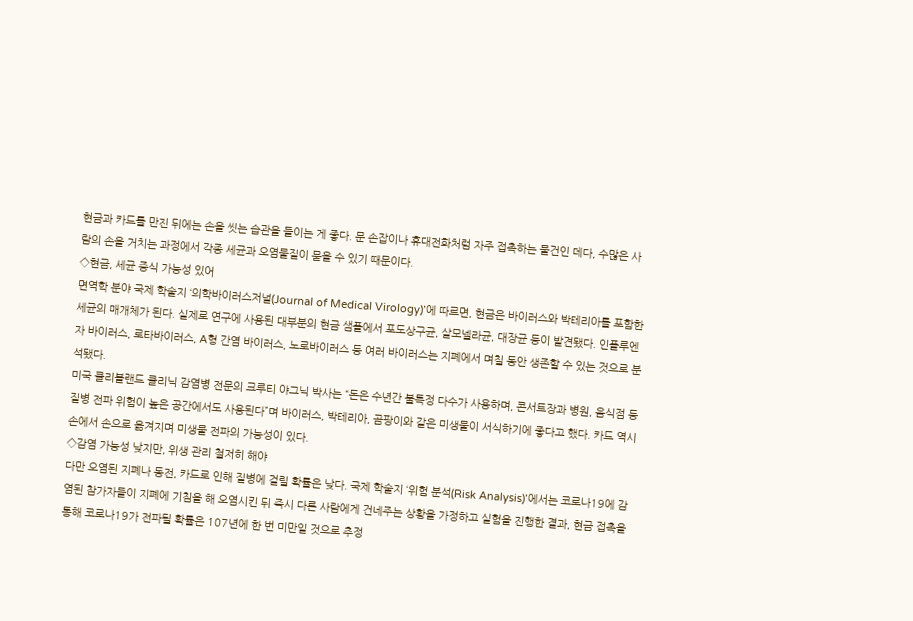현금과 카드를 만진 뒤에는 손을 씻는 습관을 들이는 게 좋다. 문 손잡이나 휴대전화처럼 자주 접촉하는 물건인 데다, 수많은 사람의 손을 거치는 과정에서 각종 세균과 오염물질이 묻을 수 있기 때문이다.
◇현금, 세균 증식 가능성 있어
면역학 분야 국제 학술지 ‘의학바이러스저널(Journal of Medical Virology)’에 따르면, 현금은 바이러스와 박테리아를 포함한 세균의 매개체가 된다. 실제로 연구에 사용된 대부분의 현금 샘플에서 포도상구균, 살모넬라균, 대장균 등이 발견됐다. 인플루엔자 바이러스, 로타바이러스, A형 간염 바이러스, 노로바이러스 등 여러 바이러스는 지폐에서 며칠 동안 생존할 수 있는 것으로 분석됐다.
미국 클리블랜드 클리닉 감염병 전문의 크루티 야그닉 박사는 “돈은 수년간 불특정 다수가 사용하며, 콘서트장과 병원, 음식점 등 질병 전파 위험이 높은 공간에서도 사용된다”며 바이러스, 박테리아, 곰팡이와 같은 미생물이 서식하기에 좋다고 했다. 카드 역시 손에서 손으로 옮겨지며 미생물 전파의 가능성이 있다.
◇감염 가능성 낮지만, 위생 관리 철저히 해야
다만 오염된 지폐나 동전, 카드로 인해 질병에 걸릴 확률은 낮다. 국제 학술지 ‘위험 분석(Risk Analysis)’에서는 코로나19에 감염된 참가자들이 지폐에 기침을 해 오염시킨 뒤 즉시 다른 사람에게 건네주는 상황을 가정하고 실험을 진행한 결과, 현금 접촉을 통해 코로나19가 전파될 확률은 107년에 한 번 미만일 것으로 추정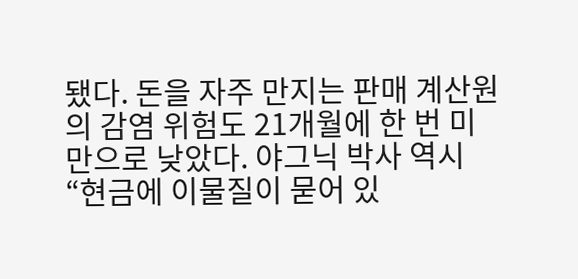됐다. 돈을 자주 만지는 판매 계산원의 감염 위험도 21개월에 한 번 미만으로 낮았다. 야그닉 박사 역시 “현금에 이물질이 묻어 있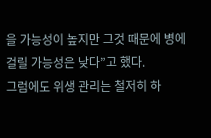을 가능성이 높지만 그것 때문에 병에 걸릴 가능성은 낮다”고 했다.
그럼에도 위생 관리는 철저히 하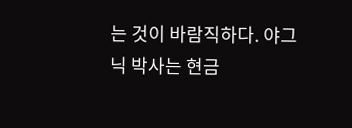는 것이 바람직하다. 야그닉 박사는 현금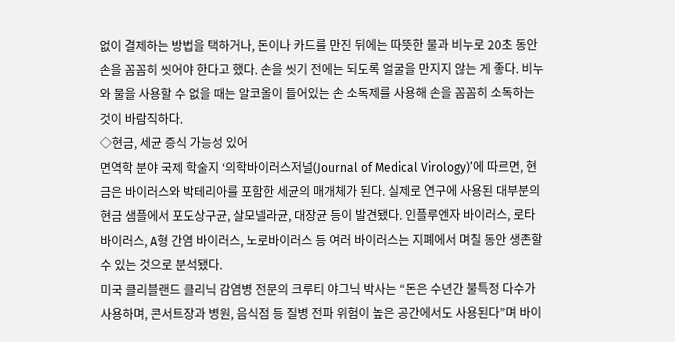없이 결제하는 방법을 택하거나, 돈이나 카드를 만진 뒤에는 따뜻한 물과 비누로 20초 동안 손을 꼼꼼히 씻어야 한다고 했다. 손을 씻기 전에는 되도록 얼굴을 만지지 않는 게 좋다. 비누와 물을 사용할 수 없을 때는 알코올이 들어있는 손 소독제를 사용해 손을 꼼꼼히 소독하는 것이 바람직하다.
◇현금, 세균 증식 가능성 있어
면역학 분야 국제 학술지 ‘의학바이러스저널(Journal of Medical Virology)’에 따르면, 현금은 바이러스와 박테리아를 포함한 세균의 매개체가 된다. 실제로 연구에 사용된 대부분의 현금 샘플에서 포도상구균, 살모넬라균, 대장균 등이 발견됐다. 인플루엔자 바이러스, 로타바이러스, A형 간염 바이러스, 노로바이러스 등 여러 바이러스는 지폐에서 며칠 동안 생존할 수 있는 것으로 분석됐다.
미국 클리블랜드 클리닉 감염병 전문의 크루티 야그닉 박사는 “돈은 수년간 불특정 다수가 사용하며, 콘서트장과 병원, 음식점 등 질병 전파 위험이 높은 공간에서도 사용된다”며 바이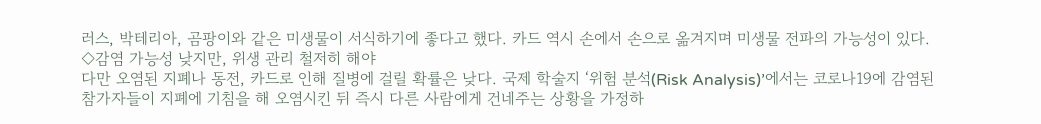러스, 박테리아, 곰팡이와 같은 미생물이 서식하기에 좋다고 했다. 카드 역시 손에서 손으로 옮겨지며 미생물 전파의 가능성이 있다.
◇감염 가능성 낮지만, 위생 관리 철저히 해야
다만 오염된 지폐나 동전, 카드로 인해 질병에 걸릴 확률은 낮다. 국제 학술지 ‘위험 분석(Risk Analysis)’에서는 코로나19에 감염된 참가자들이 지폐에 기침을 해 오염시킨 뒤 즉시 다른 사람에게 건네주는 상황을 가정하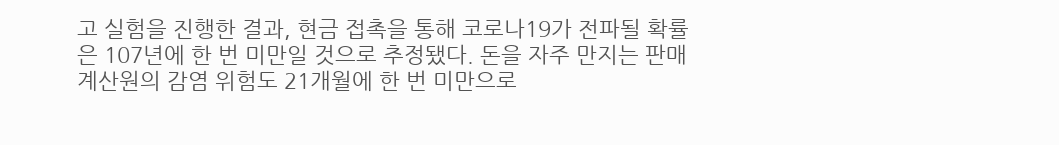고 실험을 진행한 결과, 현금 접촉을 통해 코로나19가 전파될 확률은 107년에 한 번 미만일 것으로 추정됐다. 돈을 자주 만지는 판매 계산원의 감염 위험도 21개월에 한 번 미만으로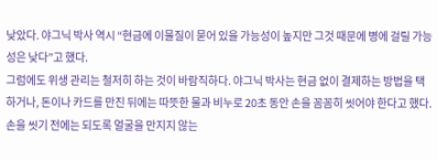낮았다. 야그닉 박사 역시 “현금에 이물질이 묻어 있을 가능성이 높지만 그것 때문에 병에 걸릴 가능성은 낮다”고 했다.
그럼에도 위생 관리는 철저히 하는 것이 바람직하다. 야그닉 박사는 현금 없이 결제하는 방법을 택하거나, 돈이나 카드를 만진 뒤에는 따뜻한 물과 비누로 20초 동안 손을 꼼꼼히 씻어야 한다고 했다. 손을 씻기 전에는 되도록 얼굴을 만지지 않는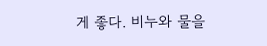게 좋다. 비누와 물을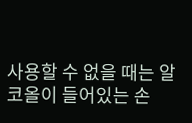사용할 수 없을 때는 알코올이 들어있는 손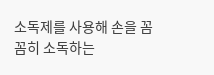소독제를 사용해 손을 꼼꼼히 소독하는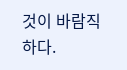것이 바람직하다.